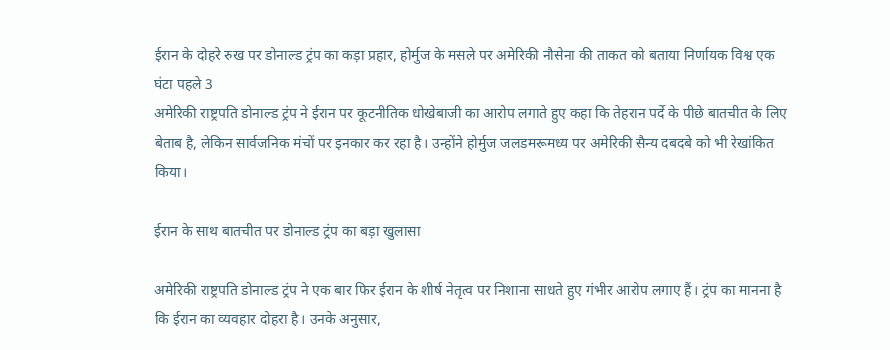ईरान के दोहरे रुख पर डोनाल्ड ट्रंप का कड़ा प्रहार, होर्मुज के मसले पर अमेरिकी नौसेना की ताकत को बताया निर्णायक विश्व एक घंटा पहले 3
अमेरिकी राष्ट्रपति डोनाल्ड ट्रंप ने ईरान पर कूटनीतिक धोखेबाजी का आरोप लगाते हुए कहा कि तेहरान पर्दे के पीछे बातचीत के लिए बेताब है, लेकिन सार्वजनिक मंचों पर इनकार कर रहा है। उन्होंने होर्मुज जलडमरूमध्य पर अमेरिकी सैन्य दबदबे को भी रेखांकित किया।

ईरान के साथ बातचीत पर डोनाल्ड ट्रंप का बड़ा खुलासा

अमेरिकी राष्ट्रपति डोनाल्ड ट्रंप ने एक बार फिर ईरान के शीर्ष नेतृत्व पर निशाना साधते हुए गंभीर आरोप लगाए हैं। ट्रंप का मानना है कि ईरान का व्यवहार दोहरा है। उनके अनुसार,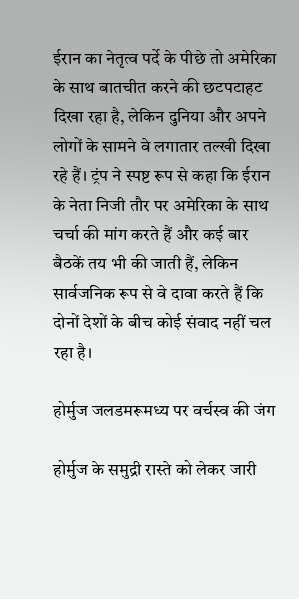ईरान का नेतृत्व पर्दे के पीछे तो अमेरिका के साथ बातचीत करने की छटपटाहट दिखा रहा है, लेकिन दुनिया और अपने लोगों के सामने वे लगातार तल्खी दिखा रहे हैं। ट्रंप ने स्पष्ट रूप से कहा कि ईरान के नेता निजी तौर पर अमेरिका के साथ चर्चा की मांग करते हैं और कई बार बैठकें तय भी की जाती हैं, लेकिन सार्वजनिक रूप से वे दावा करते हैं कि दोनों देशों के बीच कोई संवाद नहीं चल रहा है।

होर्मुज जलडमरूमध्य पर वर्चस्व की जंग

होर्मुज के समुद्री रास्ते को लेकर जारी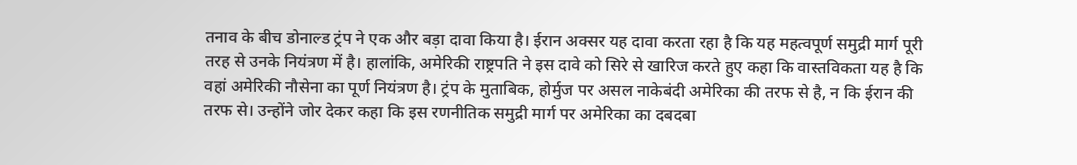तनाव के बीच डोनाल्ड ट्रंप ने एक और बड़ा दावा किया है। ईरान अक्सर यह दावा करता रहा है कि यह महत्वपूर्ण समुद्री मार्ग पूरी तरह से उनके नियंत्रण में है। हालांकि, अमेरिकी राष्ट्रपति ने इस दावे को सिरे से खारिज करते हुए कहा कि वास्तविकता यह है कि वहां अमेरिकी नौसेना का पूर्ण नियंत्रण है। ट्रंप के मुताबिक, होर्मुज पर असल नाकेबंदी अमेरिका की तरफ से है, न कि ईरान की तरफ से। उन्होंने जोर देकर कहा कि इस रणनीतिक समुद्री मार्ग पर अमेरिका का दबदबा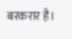बरकरार है।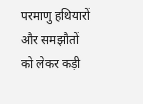परमाणु हथियारों और समझौतों को लेकर कड़ी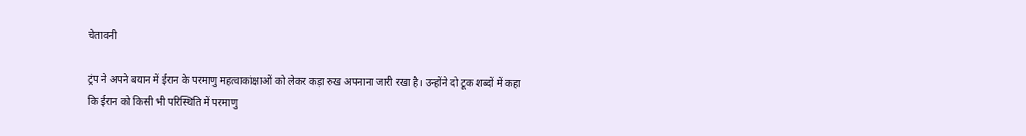चेतावनी

ट्रंप ने अपने बयान में ईरान के परमाणु महत्वाकांक्षाओं को लेकर कड़ा रुख अपनाना जारी रखा है। उन्होंने दो टूक शब्दों में कहा कि ईरान को किसी भी परिस्थिति में परमाणु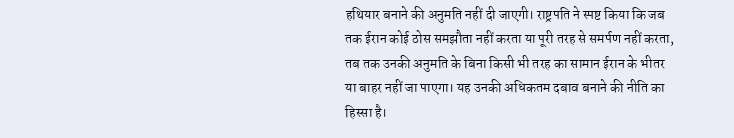हथियार बनाने की अनुमति नहीं दी जाएगी। राष्ट्रपति ने स्पष्ट किया कि जब तक ईरान कोई ठोस समझौता नहीं करता या पूरी तरह से समर्पण नहीं करता, तब तक उनकी अनुमति के बिना किसी भी तरह का सामान ईरान के भीतर या बाहर नहीं जा पाएगा। यह उनकी अधिकतम दबाव बनाने की नीति का हिस्सा है।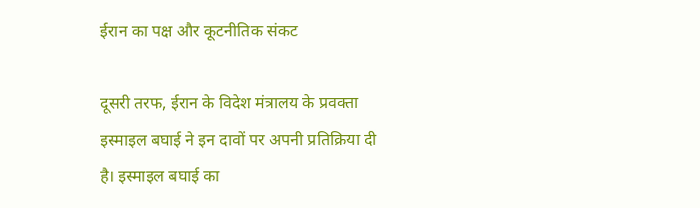ईरान का पक्ष और कूटनीतिक संकट

दूसरी तरफ, ईरान के विदेश मंत्रालय के प्रवक्ता इस्माइल बघाई ने इन दावों पर अपनी प्रतिक्रिया दी है। इस्माइल बघाई का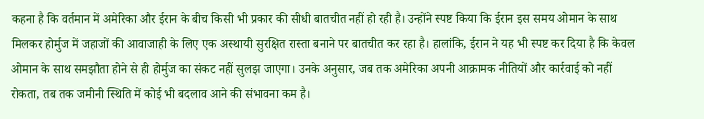कहना है कि वर्तमान में अमेरिका और ईरान के बीच किसी भी प्रकार की सीधी बातचीत नहीं हो रही है। उन्होंने स्पष्ट किया कि ईरान इस समय ओमान के साथ मिलकर होर्मुज में जहाजों की आवाजाही के लिए एक अस्थायी सुरक्षित रास्ता बनाने पर बातचीत कर रहा है। हालांकि, ईरान ने यह भी स्पष्ट कर दिया है कि केवल ओमान के साथ समझौता होने से ही होर्मुज का संकट नहीं सुलझ जाएगा। उनके अनुसार, जब तक अमेरिका अपनी आक्रामक नीतियों और कार्रवाई को नहीं रोकता, तब तक जमीनी स्थिति में कोई भी बदलाव आने की संभावना कम है।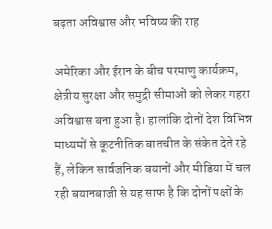बढ़ता अविश्वास और भविष्य की राह

अमेरिका और ईरान के बीच परमाणु कार्यक्रम, क्षेत्रीय सुरक्षा और समुद्री सीमाओं को लेकर गहरा अविश्वास बना हुआ है। हालांकि दोनों देश विभिन्न माध्यमों से कूटनीतिक बातचीत के संकेत देते रहे हैं, लेकिन सार्वजनिक बयानों और मीडिया में चल रही बयानबाजी से यह साफ है कि दोनों पक्षों के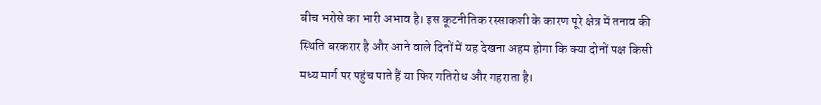बीच भरोसे का भारी अभाव है। इस कूटनीतिक रस्साकशी के कारण पूरे क्षेत्र में तनाव की स्थिति बरकरार है और आने वाले दिनों में यह देखना अहम होगा कि क्या दोनों पक्ष किसी मध्य मार्ग पर पहुंच पाते हैं या फिर गतिरोध और गहराता है।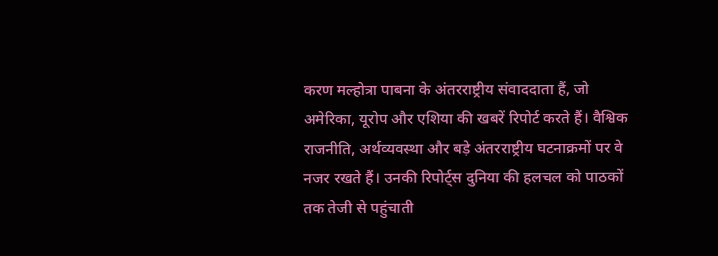करण मल्होत्रा पाबना के अंतरराष्ट्रीय संवाददाता हैं, जो अमेरिका, यूरोप और एशिया की खबरें रिपोर्ट करते हैं। वैश्विक राजनीति, अर्थव्यवस्था और बड़े अंतरराष्ट्रीय घटनाक्रमों पर वे नजर रखते हैं। उनकी रिपोर्ट्स दुनिया की हलचल को पाठकों तक तेजी से पहुंचाती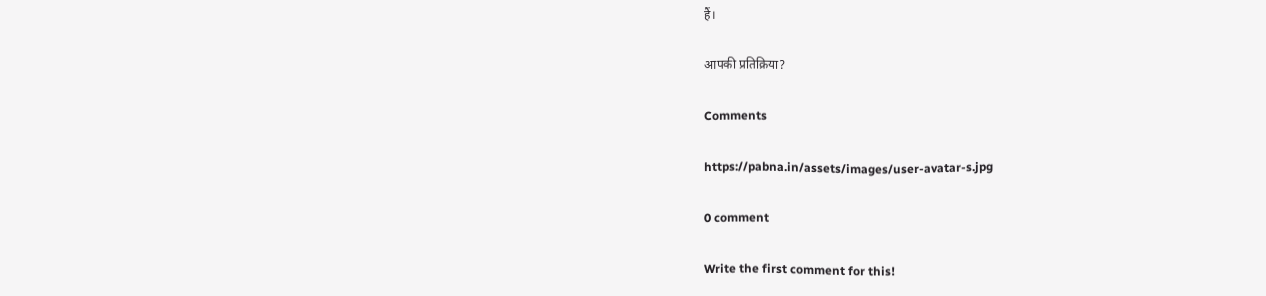हैं।

आपकी प्रतिक्रिया?

Comments

https://pabna.in/assets/images/user-avatar-s.jpg

0 comment

Write the first comment for this!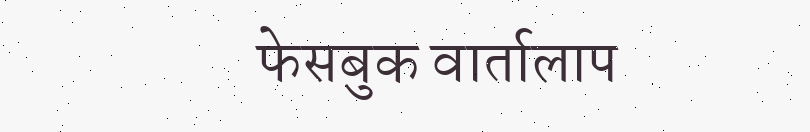फेसबुक वार्तालाप